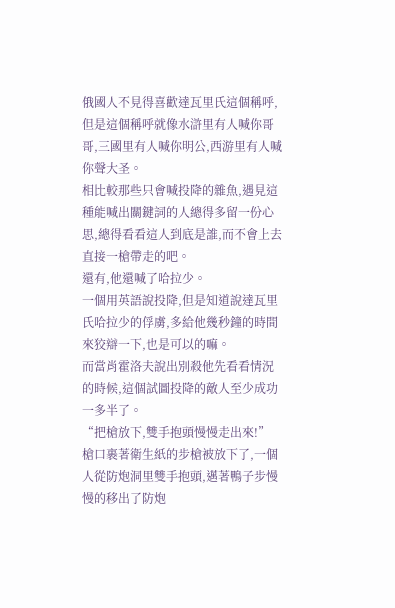俄國人不見得喜歡達瓦里氏這個稱呼,但是這個稱呼就像水滸里有人喊你哥哥,三國里有人喊你明公,西游里有人喊你聲大圣。
相比較那些只會喊投降的雜魚,遇見這種能喊出關鍵詞的人總得多留一份心思,總得看看這人到底是誰,而不會上去直接一槍帶走的吧。
還有,他還喊了哈拉少。
一個用英語說投降,但是知道說達瓦里氏哈拉少的俘虜,多給他幾秒鐘的時間來狡辯一下,也是可以的嘛。
而當肖霍洛夫說出別殺他先看看情況的時候,這個試圖投降的敵人至少成功一多半了。
“把槍放下,雙手抱頭慢慢走出來!”
槍口裹著衛生紙的步槍被放下了,一個人從防炮洞里雙手抱頭,邁著鴨子步慢慢的移出了防炮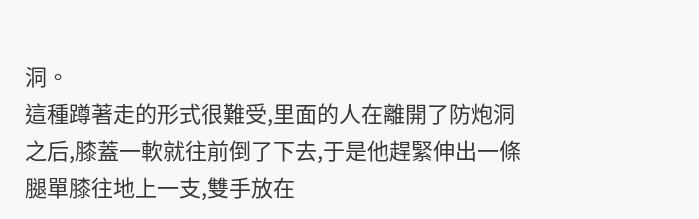洞。
這種蹲著走的形式很難受,里面的人在離開了防炮洞之后,膝蓋一軟就往前倒了下去,于是他趕緊伸出一條腿單膝往地上一支,雙手放在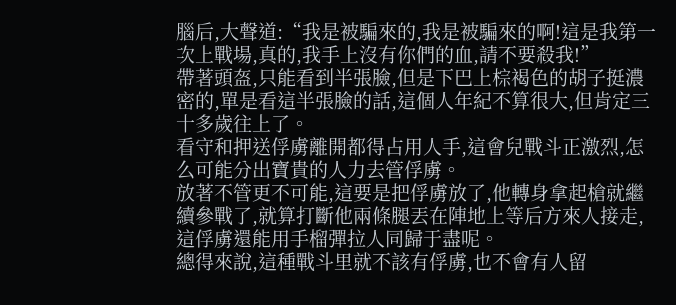腦后,大聲道:“我是被騙來的,我是被騙來的啊!這是我第一次上戰場,真的,我手上沒有你們的血,請不要殺我!”
帶著頭盔,只能看到半張臉,但是下巴上棕褐色的胡子挺濃密的,單是看這半張臉的話,這個人年紀不算很大,但肯定三十多歲往上了。
看守和押送俘虜離開都得占用人手,這會兒戰斗正激烈,怎么可能分出寶貴的人力去管俘虜。
放著不管更不可能,這要是把俘虜放了,他轉身拿起槍就繼續參戰了,就算打斷他兩條腿丟在陣地上等后方來人接走,這俘虜還能用手榴彈拉人同歸于盡呢。
總得來說,這種戰斗里就不該有俘虜,也不會有人留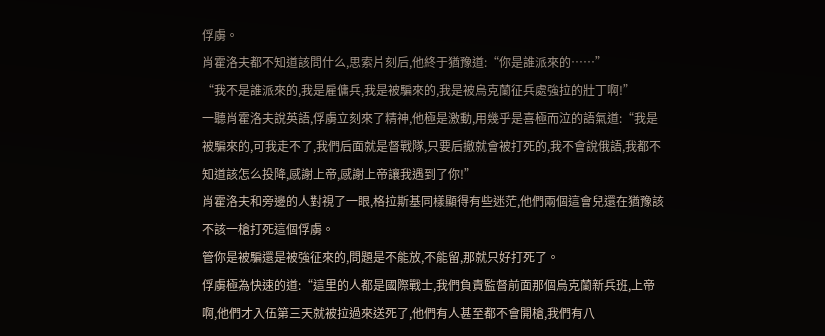俘虜。
肖霍洛夫都不知道該問什么,思索片刻后,他終于猶豫道:“你是誰派來的……”
“我不是誰派來的,我是雇傭兵,我是被騙來的,我是被烏克蘭征兵處強拉的壯丁啊!”
一聽肖霍洛夫說英語,俘虜立刻來了精神,他極是激動,用幾乎是喜極而泣的語氣道:“我是被騙來的,可我走不了,我們后面就是督戰隊,只要后撤就會被打死的,我不會說俄語,我都不知道該怎么投降,感謝上帝,感謝上帝讓我遇到了你!”
肖霍洛夫和旁邊的人對視了一眼,格拉斯基同樣顯得有些迷茫,他們兩個這會兒還在猶豫該不該一槍打死這個俘虜。
管你是被騙還是被強征來的,問題是不能放,不能留,那就只好打死了。
俘虜極為快速的道:“這里的人都是國際戰士,我們負責監督前面那個烏克蘭新兵班,上帝啊,他們才入伍第三天就被拉過來送死了,他們有人甚至都不會開槍,我們有八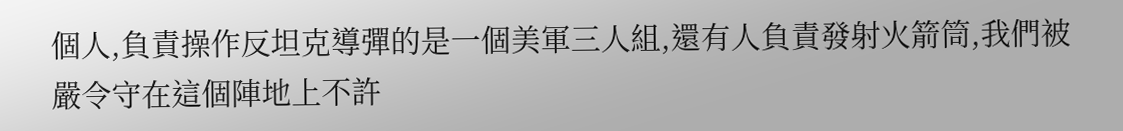個人,負責操作反坦克導彈的是一個美軍三人組,還有人負責發射火箭筒,我們被嚴令守在這個陣地上不許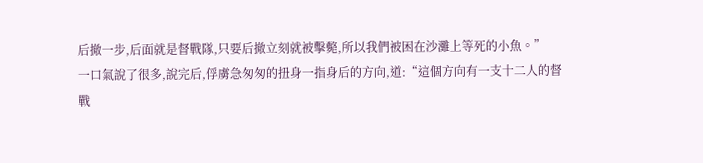后撤一步,后面就是督戰隊,只要后撤立刻就被擊斃,所以我們被困在沙灘上等死的小魚。”
一口氣說了很多,說完后,俘虜急匆匆的扭身一指身后的方向,道:“這個方向有一支十二人的督戰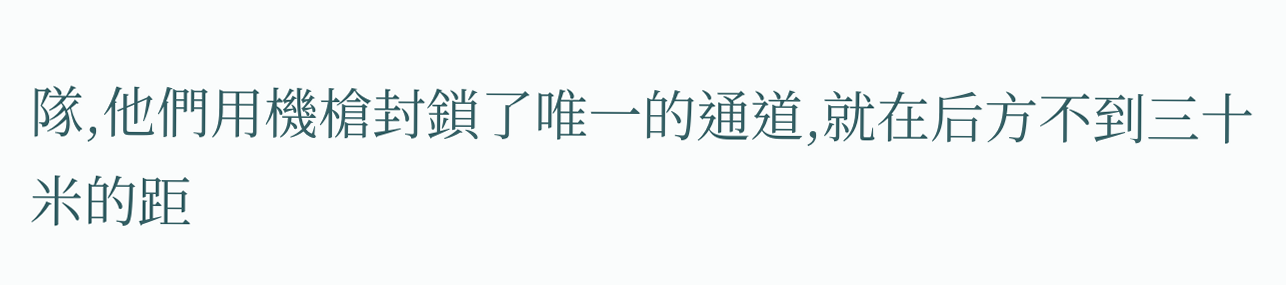隊,他們用機槍封鎖了唯一的通道,就在后方不到三十米的距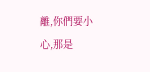離,你們要小心,那是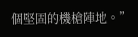個堅固的機槍陣地。”